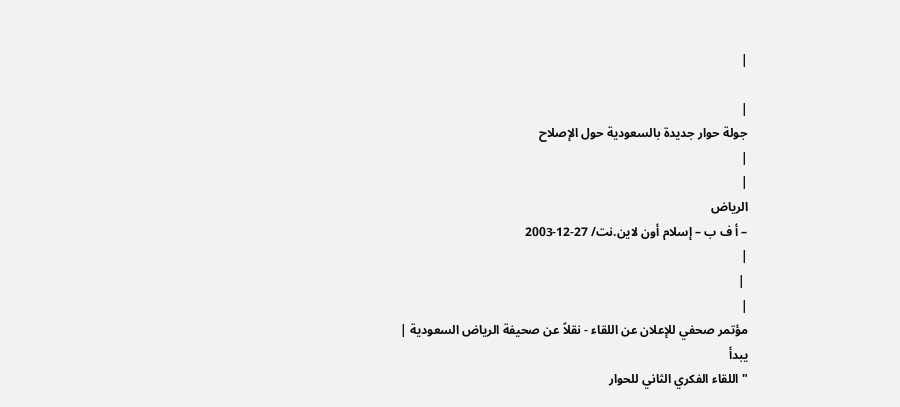|

|
جولة حوار جديدة بالسعودية حول الإصلاح
|
|
الرياض
– أ ف ب – إسلام أون لاين.نت/ 27-12-2003
|
 |
|
مؤتمر صحفي للإعلان عن اللقاء - نقلاً عن صحيفة الرياض السعودية |
يبدأ
"اللقاء الفكري الثاني للحوار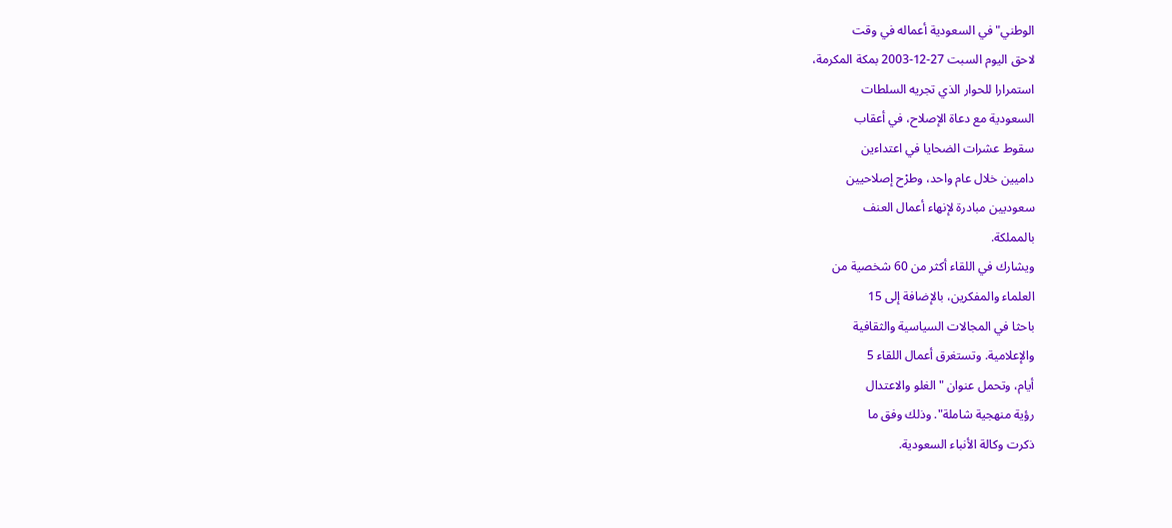الوطني" في السعودية أعماله في وقت
لاحق اليوم السبت 27-12-2003 بمكة المكرمة،
استمرارا للحوار الذي تجريه السلطات
السعودية مع دعاة الإصلاح، في أعقاب
سقوط عشرات الضحايا في اعتداءين
داميين خلال عام واحد، وطرْح إصلاحيين
سعوديين مبادرة لإنهاء أعمال العنف
بالمملكة.
ويشارك في اللقاء أكثر من 60 شخصية من
العلماء والمفكرين، بالإضافة إلى 15
باحثا في المجالات السياسية والثقافية
والإعلامية. وتستغرق أعمال اللقاء 5
أيام، وتحمل عنوان "الغلو والاعتدال
رؤية منهجية شاملة". وذلك وفق ما
ذكرت وكالة الأنباء السعودية.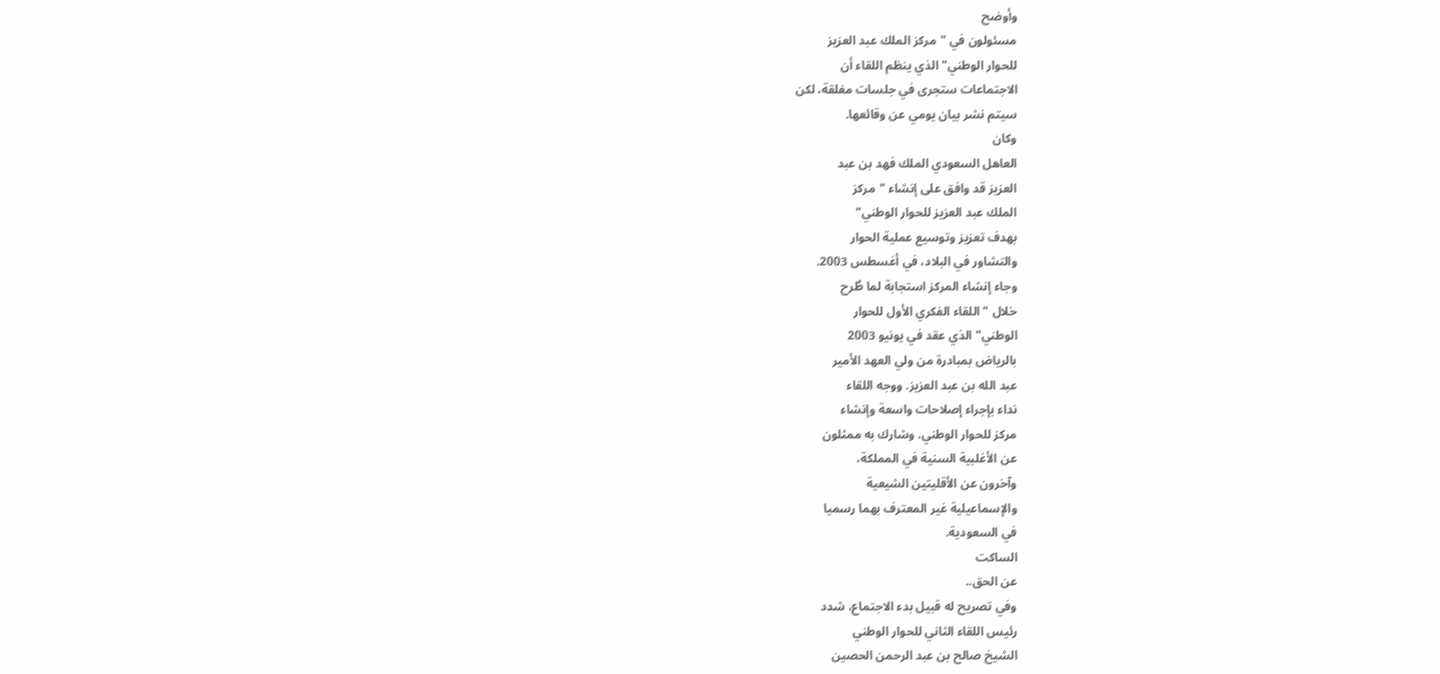وأوضح
مسئولون في "مركز الملك عبد العزيز
للحوار الوطني" الذي ينظم اللقاء أن
الاجتماعات ستجرى في جلسات مغلقة، لكن
سيتم نشر بيان يومي عن وقائعها.
وكان
العاهل السعودي الملك فهد بن عبد
العزيز قد وافق على إنشاء "مركز
الملك عبد العزيز للحوار الوطني"
بهدف تعزيز وتوسيع عملية الحوار
والتشاور في البلاد، في أغسطس 2003.
وجاء إنشاء المركز استجابة لما طُرح
خلال "اللقاء الفكري الأول للحوار
الوطني" الذي عقد في يونيو 2003
بالرياض بمبادرة من ولي العهد الأمير
عبد الله بن عبد العزيز. ووجه اللقاء
نداء بإجراء إصلاحات واسعة وإنشاء
مركز للحوار الوطني. وشارك به ممثلون
عن الأغلبية السنية في المملكة،
وآخرون عن الأقليتين الشيعية
والإسماعيلية غير المعترف بهما رسميا
في السعودية.
الساكت
عن الحق..
وفي تصريح له قبيل بدء الاجتماع، شدد
رئيس اللقاء الثاني للحوار الوطني
الشيخ صالح بن عبد الرحمن الحصين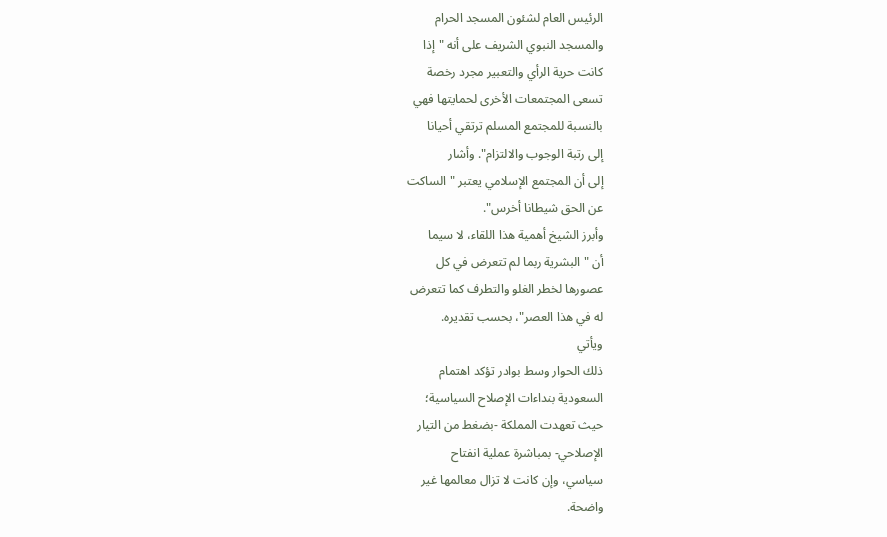الرئيس العام لشئون المسجد الحرام
والمسجد النبوي الشريف على أنه "إذا
كانت حرية الرأي والتعبير مجرد رخصة
تسعى المجتمعات الأخرى لحمايتها فهي
بالنسبة للمجتمع المسلم ترتقي أحيانا
إلى رتبة الوجوب والالتزام". وأشار
إلى أن المجتمع الإسلامي يعتبر "الساكت
عن الحق شيطانا أخرس".
وأبرز الشيخ أهمية هذا اللقاء، لا سيما
أن "البشرية ربما لم تتعرض في كل
عصورها لخطر الغلو والتطرف كما تتعرض
له في هذا العصر"، بحسب تقديره.
ويأتي
ذلك الحوار وسط بوادر تؤكد اهتمام
السعودية بنداءات الإصلاح السياسية؛
حيث تعهدت المملكة -بضغط من التيار
الإصلاحي- بمباشرة عملية انفتاح
سياسي، وإن كانت لا تزال معالمها غير
واضحة.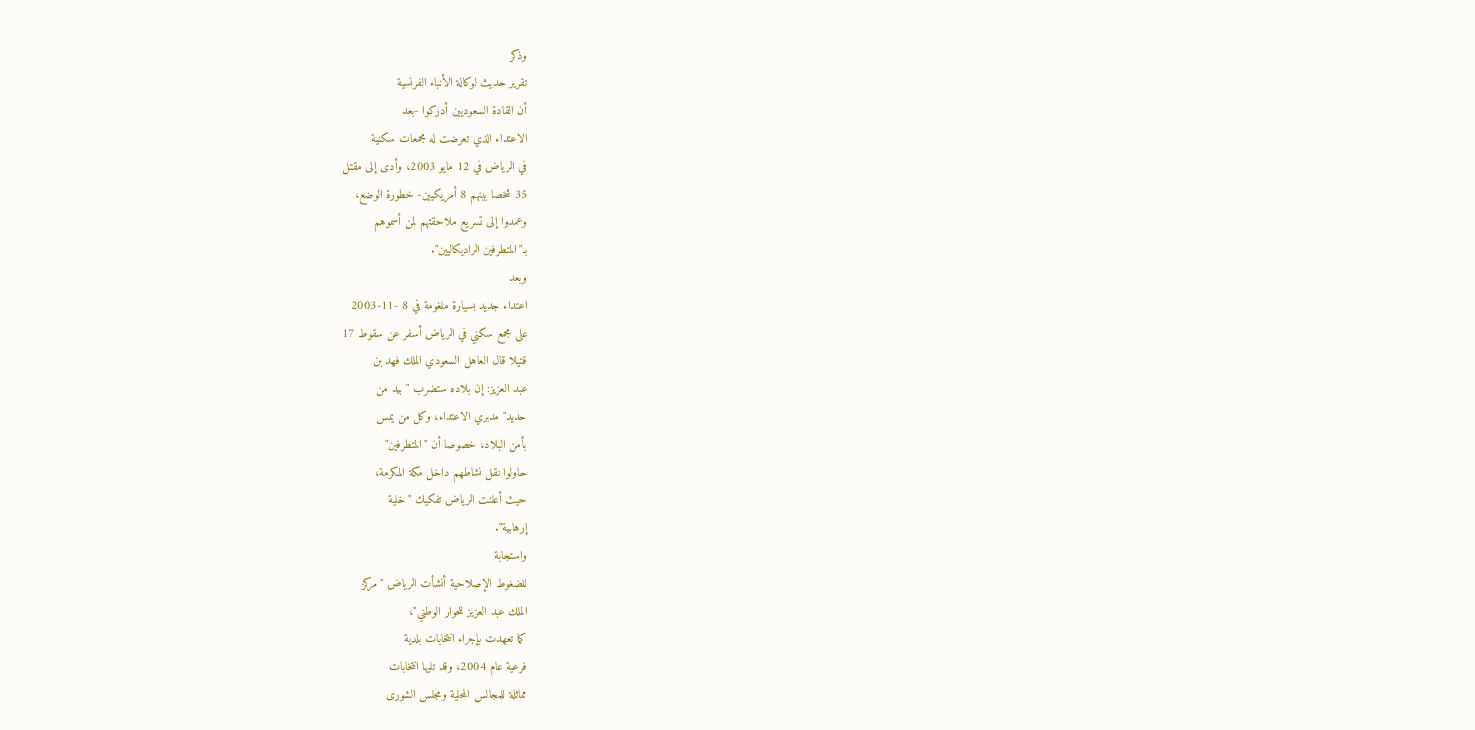وذكر
تقرير حديث لوكالة الأنباء الفرنسية
أن القادة السعوديين أدركوا -بعد
الاعتداء الذي تعرضت له مجمعات سكنية
في الرياض في 12 مايو 2003، وأدى إلى مقتل
35 شخصا بينهم 8 أمريكيين- خطورة الوضع،
وعمدوا إلى تسريع ملاحقتهم لمن أسموهم
بـ"المتطرفين الراديكاليين".
وبعد
اعتداء جديد بسيارة ملغومة في 8 -11-2003
على مجمع سكني في الرياض أسفر عن سقوط 17
قتيلا قال العاهل السعودي الملك فهد بن
عبد العزيز: إن بلاده ستضرب "بيد من
حديد" مدبري الاعتداء، وكل من يمس
بأمن البلاد، خصوصا أن "المتطرفين"
حاولوا نقل نشاطهم داخل مكة المكرمة،
حيث أعلنت الرياض تفكيك "خلية
إرهابية".
واستجابة
للضغوط الإصلاحية أنشأت الرياض "مركز
الملك عبد العزيز للحوار الوطني"،
كما تعهدت بإجراء انتخابات بلدية
فرعية عام 2004، وقد تليها انتخابات
مماثلة للمجالس المحلية ومجلس الشورى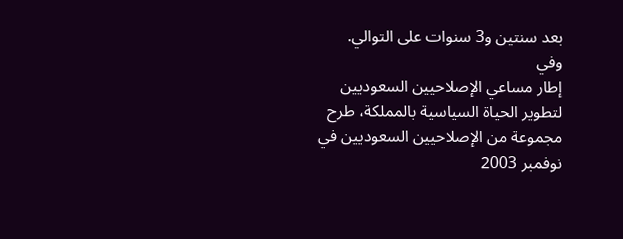بعد سنتين و3 سنوات على التوالي.
وفي
إطار مساعي الإصلاحيين السعوديين
لتطوير الحياة السياسية بالمملكة، طرح
مجموعة من الإصلاحيين السعوديين في
نوفمبر 2003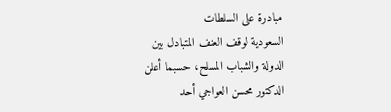مبادرة على السلطات
السعودية لوقف العنف المتبادل بين
الدولة والشباب المسلح، حسبما أعلن
الدكتور محسن العواجي أحد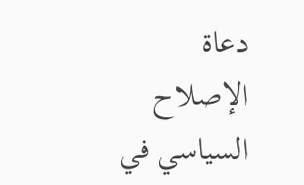دعاة
الإصلاح السياسي في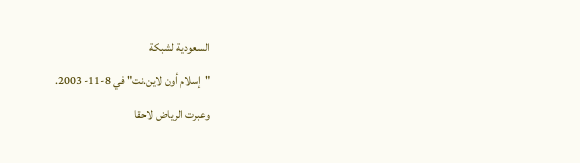السعودية لشبكة
"إسلام أون لاين.نت" في 8-11- 2003.
وعبرت الرياض لاحقا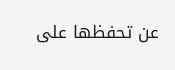عن تحفظها على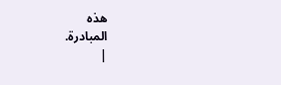هذه
المبادرة.
|